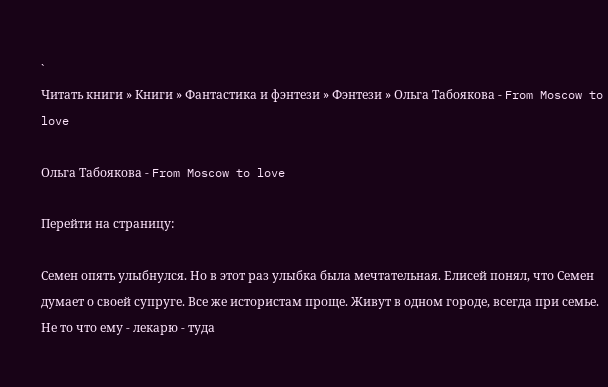`
Читать книги » Книги » Фантастика и фэнтези » Фэнтези » Ольга Табоякова - From Moscow to love

Ольга Табоякова - From Moscow to love

Перейти на страницу:

Семен опять улыбнулся. Но в этот раз улыбка была мечтательная. Елисей понял, что Семен думает о своей супруге. Все же истористам проще. Живут в одном городе, всегда при семье. Не то что ему - лекарю - туда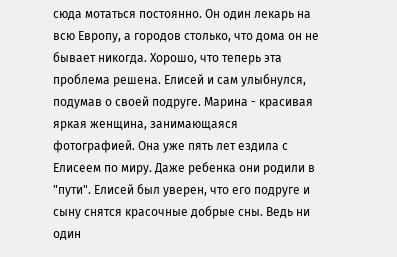сюда мотаться постоянно. Он один лекарь на всю Европу, а городов столько, что дома он не бывает никогда. Хорошо, что теперь эта проблема решена. Елисей и сам улыбнулся, подумав о своей подруге. Марина - красивая яркая женщина, занимающаяся фотографией. Она уже пять лет ездила с Елисеем по миру. Даже ребенка они родили в "пути". Елисей был уверен, что его подруге и сыну снятся красочные добрые сны. Ведь ни один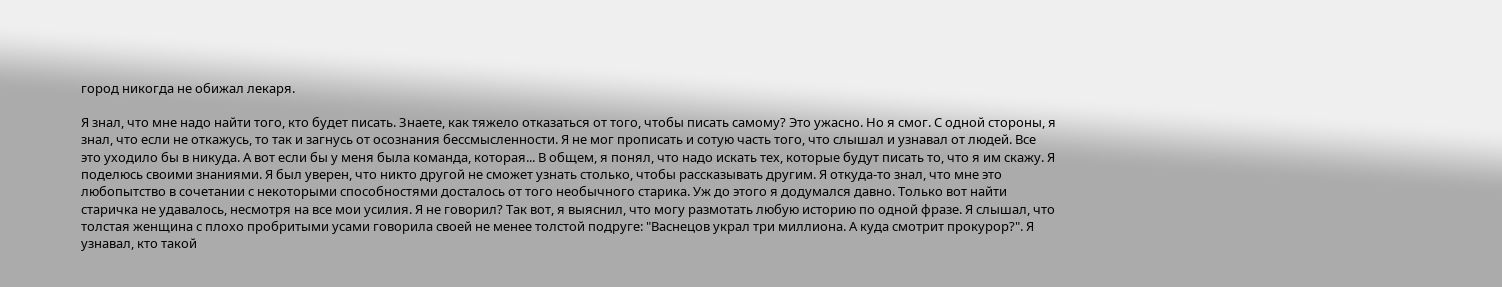город никогда не обижал лекаря.

Я знал, что мне надо найти того, кто будет писать. Знаете, как тяжело отказаться от того, чтобы писать самому? Это ужасно. Но я смог. С одной стороны, я знал, что если не откажусь, то так и загнусь от осознания бессмысленности. Я не мог прописать и сотую часть того, что слышал и узнавал от людей. Все это уходило бы в никуда. А вот если бы у меня была команда, которая... В общем, я понял, что надо искать тех, которые будут писать то, что я им скажу. Я поделюсь своими знаниями. Я был уверен, что никто другой не сможет узнать столько, чтобы рассказывать другим. Я откуда-то знал, что мне это любопытство в сочетании с некоторыми способностями досталось от того необычного старика. Уж до этого я додумался давно. Только вот найти старичка не удавалось, несмотря на все мои усилия. Я не говорил? Так вот, я выяснил, что могу размотать любую историю по одной фразе. Я слышал, что толстая женщина с плохо пробритыми усами говорила своей не менее толстой подруге: "Васнецов украл три миллиона. А куда смотрит прокурор?". Я узнавал, кто такой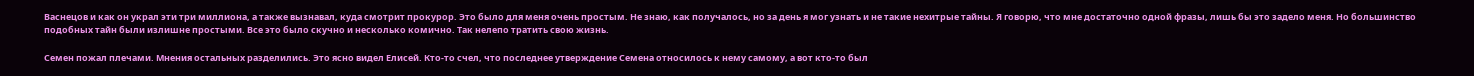Васнецов и как он украл эти три миллиона, а также вызнавал, куда смотрит прокурор. Это было для меня очень простым. Не знаю, как получалось, но за день я мог узнать и не такие нехитрые тайны. Я говорю, что мне достаточно одной фразы, лишь бы это задело меня. Но большинство подобных тайн были излишне простыми. Все это было скучно и несколько комично. Так нелепо тратить свою жизнь.

Семен пожал плечами. Мнения остальных разделились. Это ясно видел Елисей. Кто-то счел, что последнее утверждение Семена относилось к нему самому, а вот кто-то был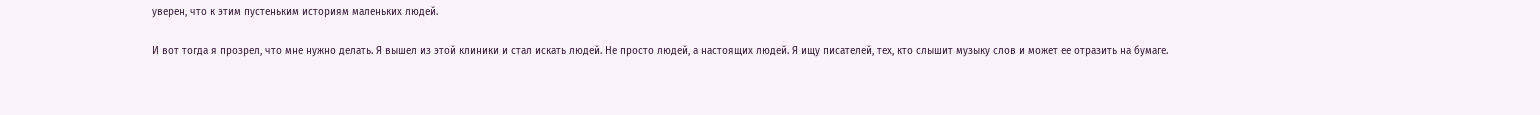уверен, что к этим пустеньким историям маленьких людей.

И вот тогда я прозрел, что мне нужно делать. Я вышел из этой клиники и стал искать людей. Не просто людей, а настоящих людей. Я ищу писателей, тех, кто слышит музыку слов и может ее отразить на бумаге.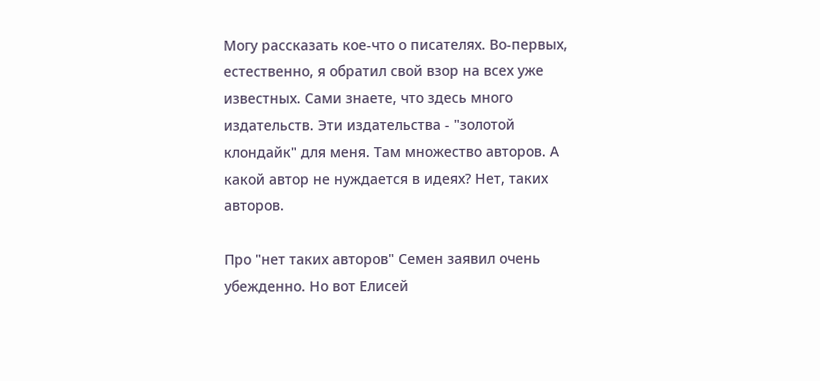Могу рассказать кое-что о писателях. Во-первых, естественно, я обратил свой взор на всех уже известных. Сами знаете, что здесь много издательств. Эти издательства - "золотой клондайк" для меня. Там множество авторов. А какой автор не нуждается в идеях? Нет, таких авторов.

Про "нет таких авторов" Семен заявил очень убежденно. Но вот Елисей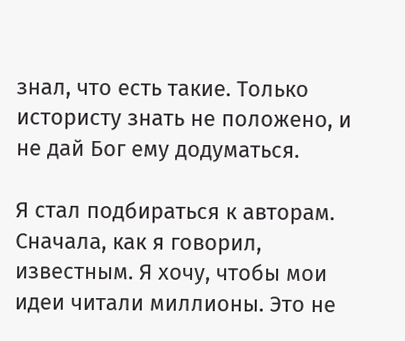знал, что есть такие. Только истористу знать не положено, и не дай Бог ему додуматься.

Я стал подбираться к авторам. Сначала, как я говорил, известным. Я хочу, чтобы мои идеи читали миллионы. Это не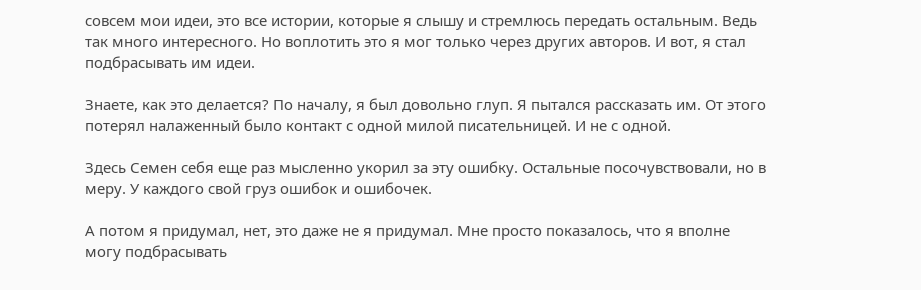совсем мои идеи, это все истории, которые я слышу и стремлюсь передать остальным. Ведь так много интересного. Но воплотить это я мог только через других авторов. И вот, я стал подбрасывать им идеи.

Знаете, как это делается? По началу, я был довольно глуп. Я пытался рассказать им. От этого потерял налаженный было контакт с одной милой писательницей. И не с одной.

Здесь Семен себя еще раз мысленно укорил за эту ошибку. Остальные посочувствовали, но в меру. У каждого свой груз ошибок и ошибочек.

А потом я придумал, нет, это даже не я придумал. Мне просто показалось, что я вполне могу подбрасывать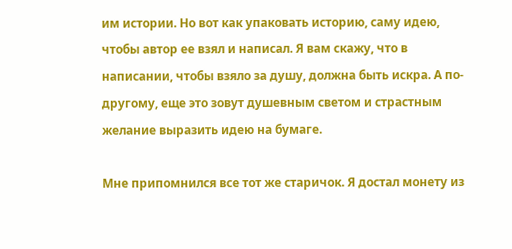им истории. Но вот как упаковать историю, саму идею, чтобы автор ее взял и написал. Я вам скажу, что в написании, чтобы взяло за душу, должна быть искра. А по-другому, еще это зовут душевным светом и страстным желание выразить идею на бумаге.

Мне припомнился все тот же старичок. Я достал монету из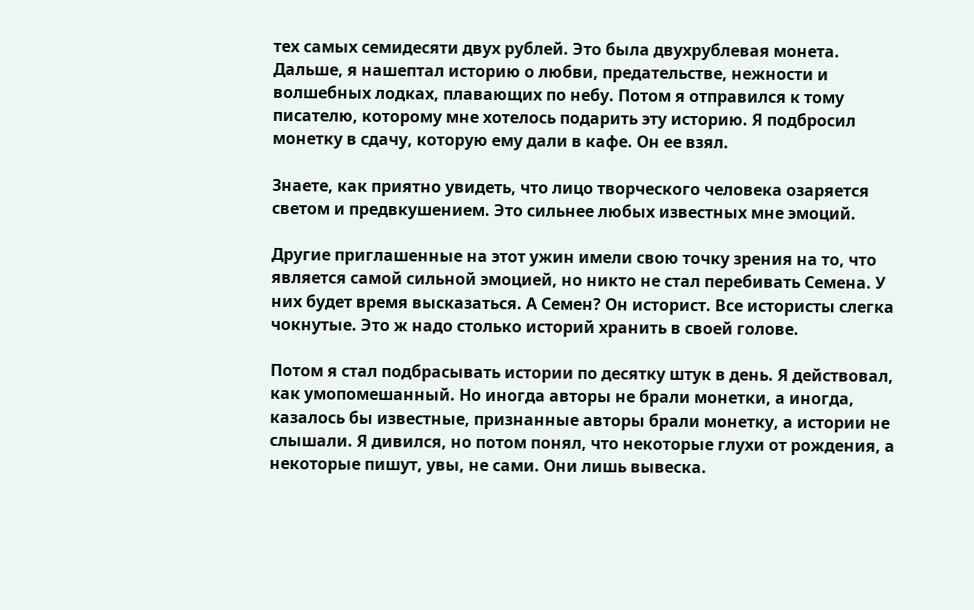тех самых семидесяти двух рублей. Это была двухрублевая монета. Дальше, я нашептал историю о любви, предательстве, нежности и волшебных лодках, плавающих по небу. Потом я отправился к тому писателю, которому мне хотелось подарить эту историю. Я подбросил монетку в сдачу, которую ему дали в кафе. Он ее взял.

Знаете, как приятно увидеть, что лицо творческого человека озаряется светом и предвкушением. Это сильнее любых известных мне эмоций.

Другие приглашенные на этот ужин имели свою точку зрения на то, что является самой сильной эмоцией, но никто не стал перебивать Семена. У них будет время высказаться. А Семен? Он историст. Все истористы слегка чокнутые. Это ж надо столько историй хранить в своей голове.

Потом я стал подбрасывать истории по десятку штук в день. Я действовал, как умопомешанный. Но иногда авторы не брали монетки, а иногда, казалось бы известные, признанные авторы брали монетку, а истории не слышали. Я дивился, но потом понял, что некоторые глухи от рождения, а некоторые пишут, увы, не сами. Они лишь вывеска.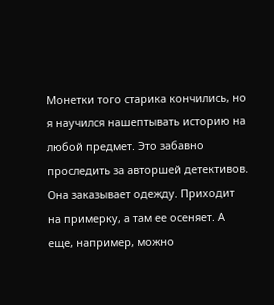Монетки того старика кончились, но я научился нашептывать историю на любой предмет. Это забавно проследить за авторшей детективов. Она заказывает одежду. Приходит на примерку, а там ее осеняет. А еще, например, можно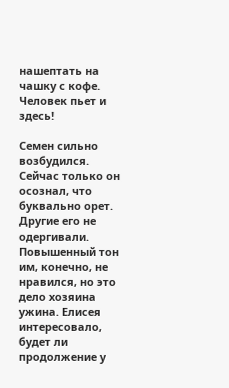нашептать на чашку с кофе. Человек пьет и здесь!

Семен сильно возбудился. Сейчас только он осознал, что буквально орет. Другие его не одергивали. Повышенный тон им, конечно, не нравился, но это дело хозяина ужина. Елисея интересовало, будет ли продолжение у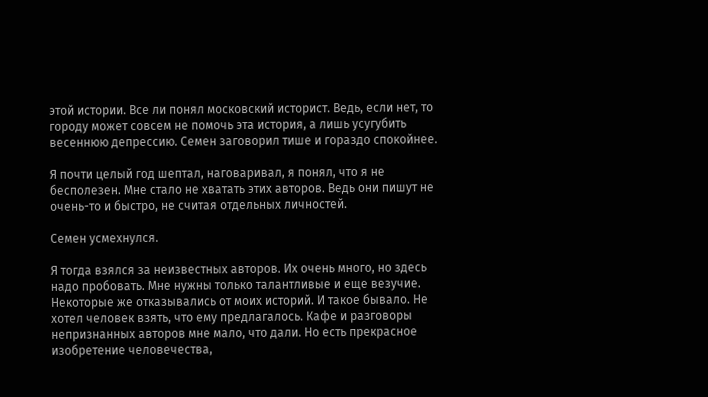этой истории. Все ли понял московский историст. Ведь, если нет, то городу может совсем не помочь эта история, а лишь усугубить весеннюю депрессию. Семен заговорил тише и гораздо спокойнее.

Я почти целый год шептал, наговаривал, я понял, что я не бесполезен. Мне стало не хватать этих авторов. Ведь они пишут не очень-то и быстро, не считая отдельных личностей.

Семен усмехнулся.

Я тогда взялся за неизвестных авторов. Их очень много, но здесь надо пробовать. Мне нужны только талантливые и еще везучие. Некоторые же отказывались от моих историй. И такое бывало. Не хотел человек взять, что ему предлагалось. Кафе и разговоры непризнанных авторов мне мало, что дали. Но есть прекрасное изобретение человечества,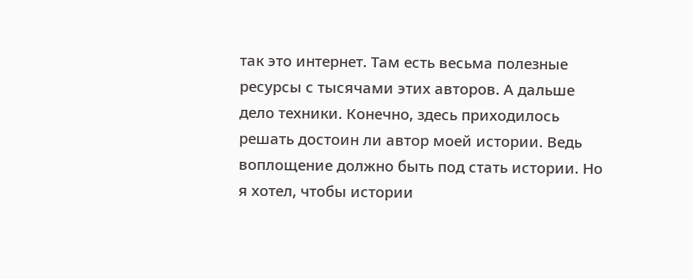так это интернет. Там есть весьма полезные ресурсы с тысячами этих авторов. А дальше дело техники. Конечно, здесь приходилось решать достоин ли автор моей истории. Ведь воплощение должно быть под стать истории. Но я хотел, чтобы истории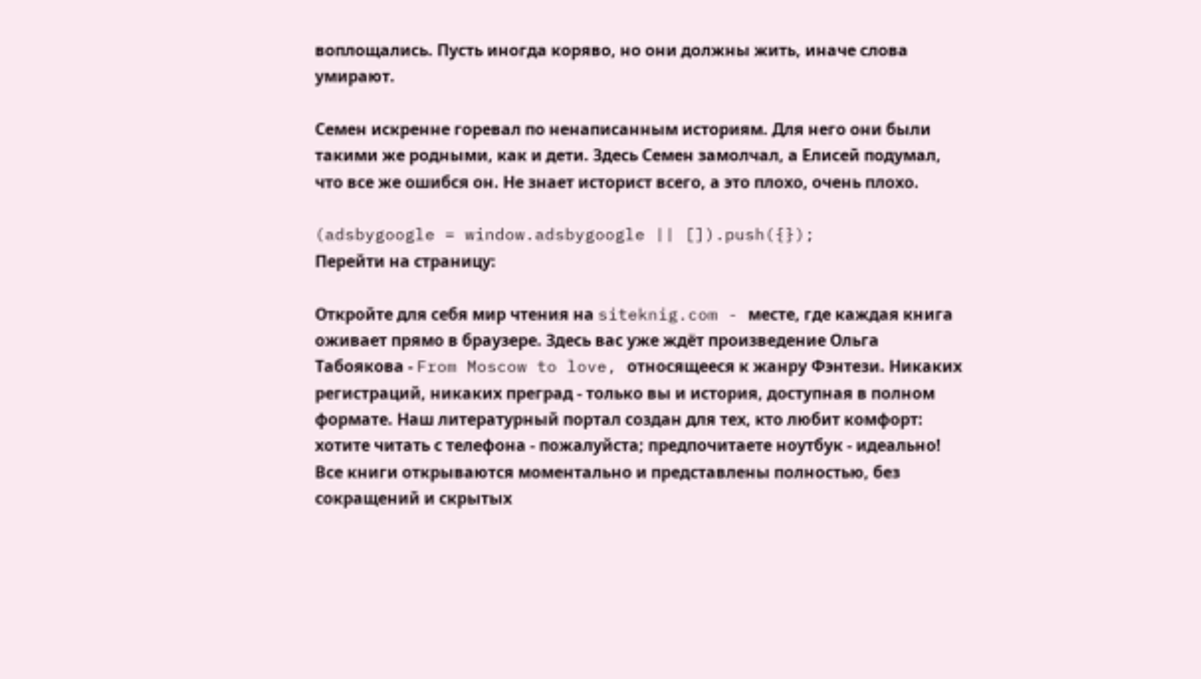воплощались. Пусть иногда коряво, но они должны жить, иначе слова умирают.

Семен искренне горевал по ненаписанным историям. Для него они были такими же родными, как и дети. Здесь Семен замолчал, а Елисей подумал, что все же ошибся он. Не знает историст всего, а это плохо, очень плохо.

(adsbygoogle = window.adsbygoogle || []).push({});
Перейти на страницу:

Откройте для себя мир чтения на siteknig.com - месте, где каждая книга оживает прямо в браузере. Здесь вас уже ждёт произведение Ольга Табоякова - From Moscow to love, относящееся к жанру Фэнтези. Никаких регистраций, никаких преград - только вы и история, доступная в полном формате. Наш литературный портал создан для тех, кто любит комфорт: хотите читать с телефона - пожалуйста; предпочитаете ноутбук - идеально! Все книги открываются моментально и представлены полностью, без сокращений и скрытых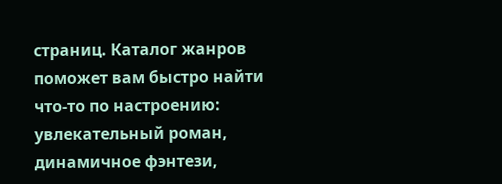страниц. Каталог жанров поможет вам быстро найти что-то по настроению: увлекательный роман, динамичное фэнтези,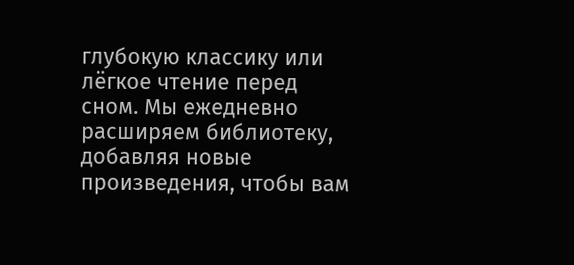глубокую классику или лёгкое чтение перед сном. Мы ежедневно расширяем библиотеку, добавляя новые произведения, чтобы вам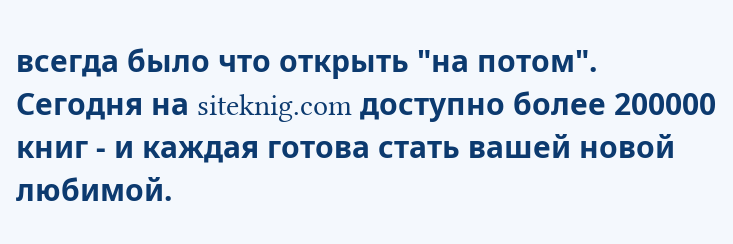всегда было что открыть "на потом". Сегодня на siteknig.com доступно более 200000 книг - и каждая готова стать вашей новой любимой.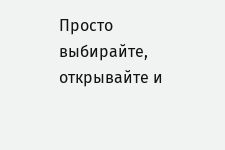Просто выбирайте, открывайте и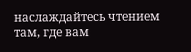наслаждайтесь чтением там, где вам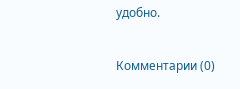удобно.

Комментарии (0)